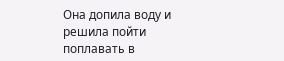Она допила воду и решила пойти поплавать в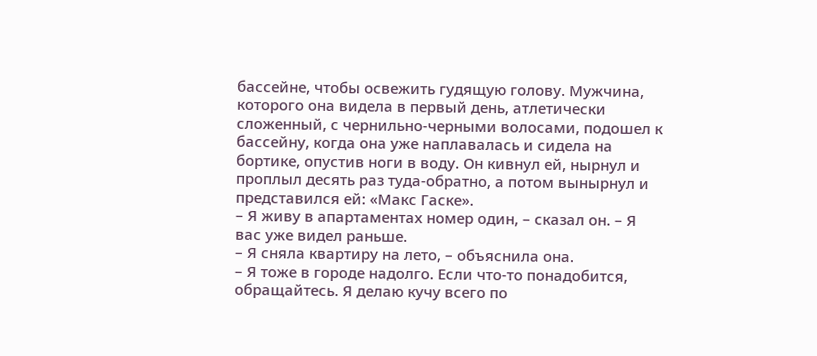бассейне, чтобы освежить гудящую голову. Мужчина, которого она видела в первый день, атлетически сложенный, с чернильно-черными волосами, подошел к бассейну, когда она уже наплавалась и сидела на бортике, опустив ноги в воду. Он кивнул ей, нырнул и проплыл десять раз туда-обратно, а потом вынырнул и представился ей: «Макс Гаске».
– Я живу в апартаментах номер один, – сказал он. – Я вас уже видел раньше.
– Я сняла квартиру на лето, – объяснила она.
– Я тоже в городе надолго. Если что-то понадобится, обращайтесь. Я делаю кучу всего по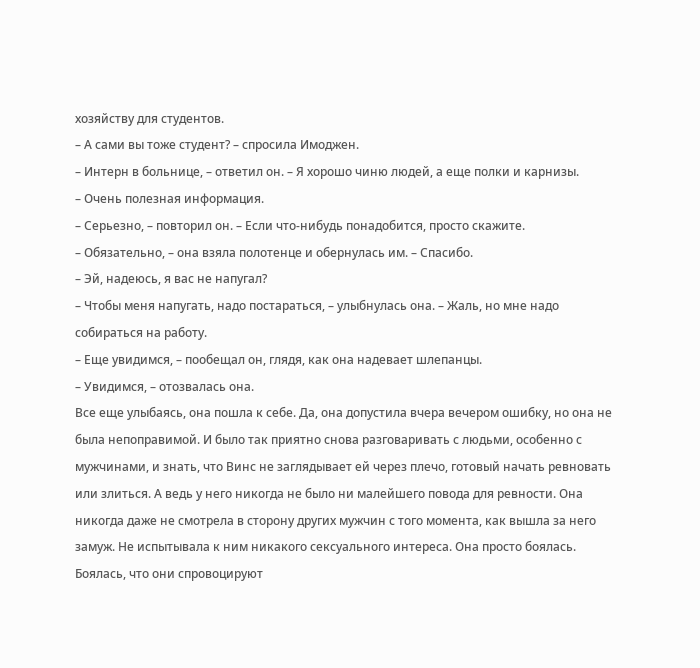хозяйству для студентов.
– А сами вы тоже студент? – спросила Имоджен.
– Интерн в больнице, – ответил он. – Я хорошо чиню людей, а еще полки и карнизы.
– Очень полезная информация.
– Серьезно, – повторил он. – Если что-нибудь понадобится, просто скажите.
– Обязательно, – она взяла полотенце и обернулась им. – Спасибо.
– Эй, надеюсь, я вас не напугал?
– Чтобы меня напугать, надо постараться, – улыбнулась она. – Жаль, но мне надо собираться на работу.
– Еще увидимся, – пообещал он, глядя, как она надевает шлепанцы.
– Увидимся, – отозвалась она.
Все еще улыбаясь, она пошла к себе. Да, она допустила вчера вечером ошибку, но она не была непоправимой. И было так приятно снова разговаривать с людьми, особенно с мужчинами, и знать, что Винс не заглядывает ей через плечо, готовый начать ревновать или злиться. А ведь у него никогда не было ни малейшего повода для ревности. Она никогда даже не смотрела в сторону других мужчин с того момента, как вышла за него замуж. Не испытывала к ним никакого сексуального интереса. Она просто боялась. Боялась, что они спровоцируют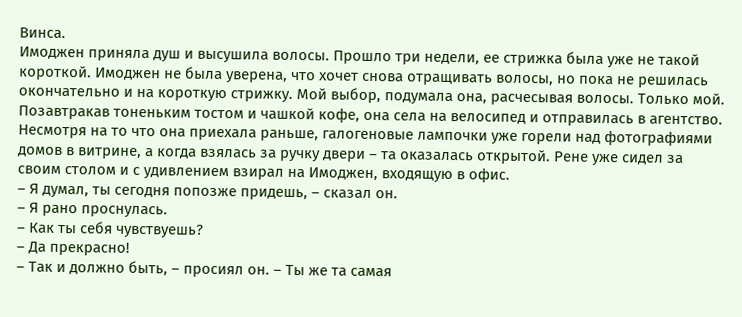Винса.
Имоджен приняла душ и высушила волосы. Прошло три недели, ее стрижка была уже не такой короткой. Имоджен не была уверена, что хочет снова отращивать волосы, но пока не решилась окончательно и на короткую стрижку. Мой выбор, подумала она, расчесывая волосы. Только мой.
Позавтракав тоненьким тостом и чашкой кофе, она села на велосипед и отправилась в агентство. Несмотря на то что она приехала раньше, галогеновые лампочки уже горели над фотографиями домов в витрине, а когда взялась за ручку двери – та оказалась открытой. Рене уже сидел за своим столом и с удивлением взирал на Имоджен, входящую в офис.
– Я думал, ты сегодня попозже придешь, – сказал он.
– Я рано проснулась.
– Как ты себя чувствуешь?
– Да прекрасно!
– Так и должно быть, – просиял он. – Ты же та самая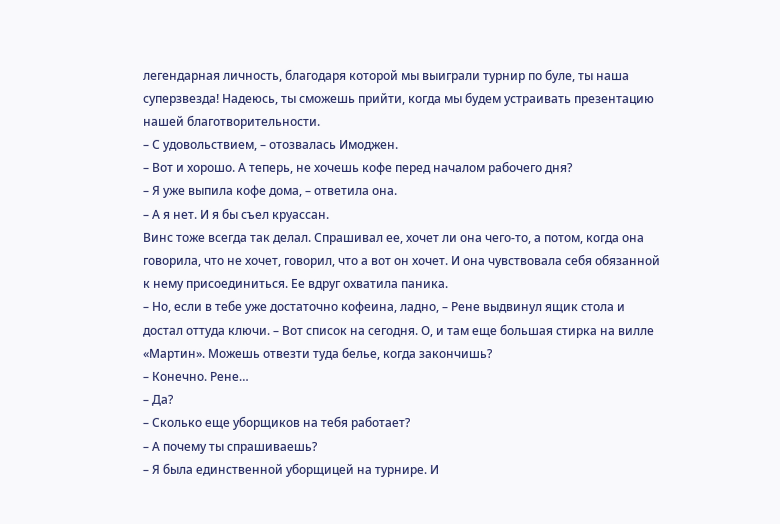легендарная личность, благодаря которой мы выиграли турнир по буле, ты наша суперзвезда! Надеюсь, ты сможешь прийти, когда мы будем устраивать презентацию нашей благотворительности.
– С удовольствием, – отозвалась Имоджен.
– Вот и хорошо. А теперь, не хочешь кофе перед началом рабочего дня?
– Я уже выпила кофе дома, – ответила она.
– А я нет. И я бы съел круассан.
Винс тоже всегда так делал. Спрашивал ее, хочет ли она чего-то, а потом, когда она говорила, что не хочет, говорил, что а вот он хочет. И она чувствовала себя обязанной к нему присоединиться. Ее вдруг охватила паника.
– Но, если в тебе уже достаточно кофеина, ладно, – Рене выдвинул ящик стола и достал оттуда ключи. – Вот список на сегодня. О, и там еще большая стирка на вилле «Мартин». Можешь отвезти туда белье, когда закончишь?
– Конечно. Рене…
– Да?
– Сколько еще уборщиков на тебя работает?
– А почему ты спрашиваешь?
– Я была единственной уборщицей на турнире. И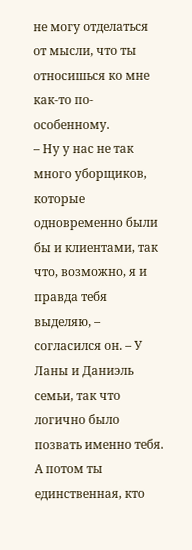не могу отделаться от мысли, что ты относишься ко мне как-то по-особенному.
– Ну у нас не так много уборщиков, которые одновременно были бы и клиентами, так что, возможно, я и правда тебя выделяю, – согласился он. – У Ланы и Даниэль семьи, так что логично было позвать именно тебя. А потом ты единственная, кто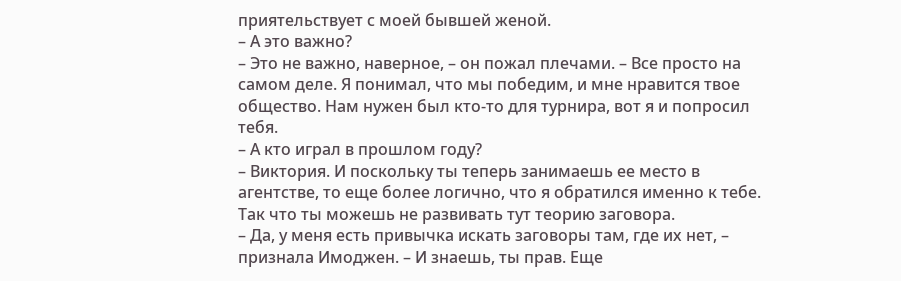приятельствует с моей бывшей женой.
– А это важно?
– Это не важно, наверное, – он пожал плечами. – Все просто на самом деле. Я понимал, что мы победим, и мне нравится твое общество. Нам нужен был кто-то для турнира, вот я и попросил тебя.
– А кто играл в прошлом году?
– Виктория. И поскольку ты теперь занимаешь ее место в агентстве, то еще более логично, что я обратился именно к тебе. Так что ты можешь не развивать тут теорию заговора.
– Да, у меня есть привычка искать заговоры там, где их нет, – признала Имоджен. – И знаешь, ты прав. Еще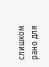слишком рано для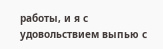работы, и я с удовольствием выпью с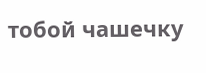тобой чашечку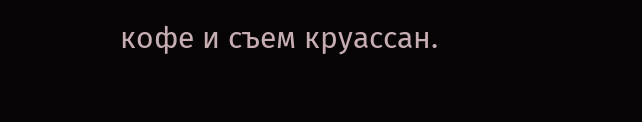кофе и съем круассан.